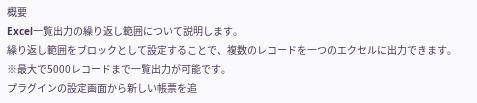概要
Excel一覧出力の繰り返し範囲について説明します。
繰り返し範囲をブロックとして設定することで、複数のレコードを一つのエクセルに出力できます。
※最大で5000レコードまで一覧出力が可能です。
プラグインの設定画面から新しい帳票を追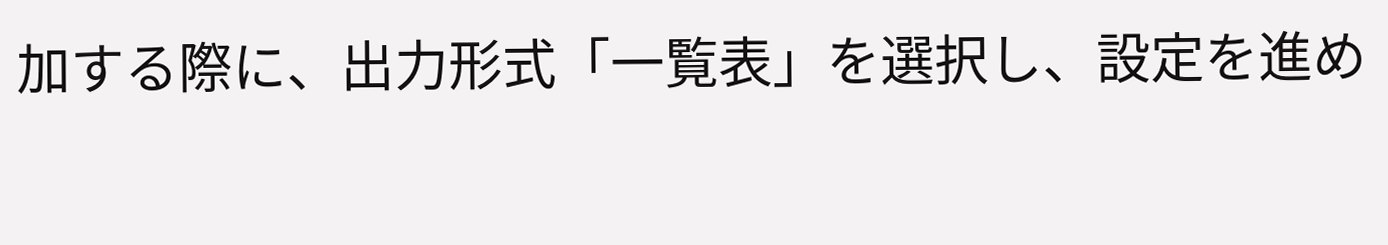加する際に、出力形式「一覧表」を選択し、設定を進め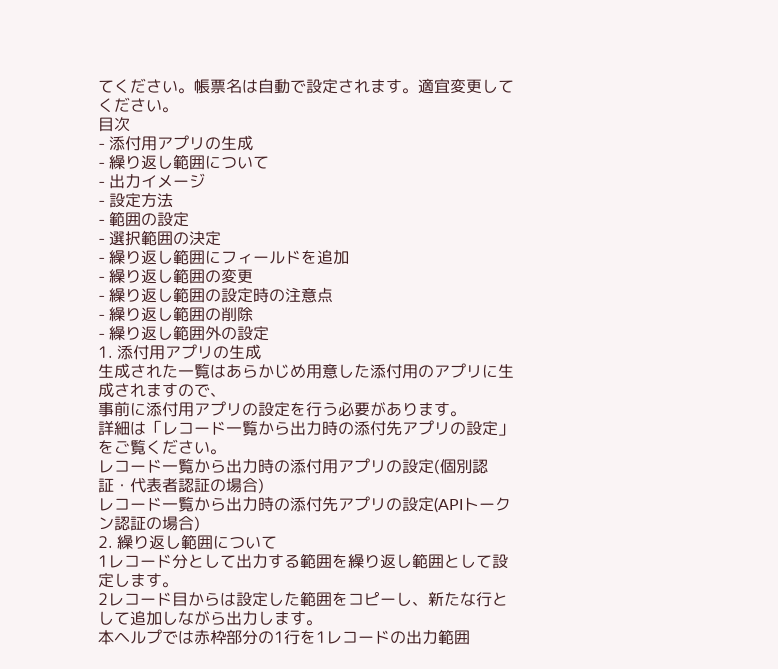てください。帳票名は自動で設定されます。適宜変更してください。
目次
- 添付用アプリの生成
- 繰り返し範囲について
- 出力イメージ
- 設定方法
- 範囲の設定
- 選択範囲の決定
- 繰り返し範囲にフィールドを追加
- 繰り返し範囲の変更
- 繰り返し範囲の設定時の注意点
- 繰り返し範囲の削除
- 繰り返し範囲外の設定
1. 添付用アプリの生成
生成された一覧はあらかじめ用意した添付用のアプリに生成されますので、
事前に添付用アプリの設定を行う必要があります。
詳細は「レコード一覧から出力時の添付先アプリの設定」をご覧ください。
レコード一覧から出力時の添付用アプリの設定(個別認証・代表者認証の場合)
レコード一覧から出力時の添付先アプリの設定(APIトークン認証の場合)
2. 繰り返し範囲について
1レコード分として出力する範囲を繰り返し範囲として設定します。
2レコード目からは設定した範囲をコピーし、新たな行として追加しながら出力します。
本ヘルプでは赤枠部分の1行を1レコードの出力範囲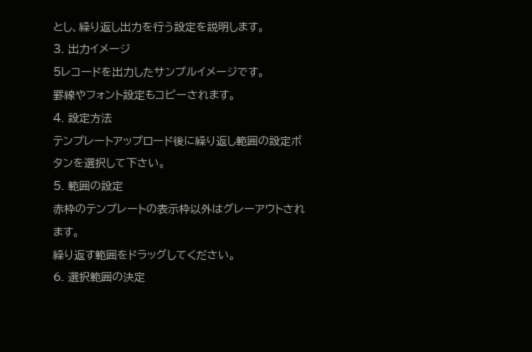とし、繰り返し出力を行う設定を説明します。
3. 出力イメージ
5レコードを出力したサンプルイメージです。
罫線やフォント設定もコピーされます。
4. 設定方法
テンプレートアップロード後に繰り返し範囲の設定ボタンを選択して下さい。
5. 範囲の設定
赤枠のテンプレートの表示枠以外はグレーアウトされます。
繰り返す範囲をドラッグしてください。
6. 選択範囲の決定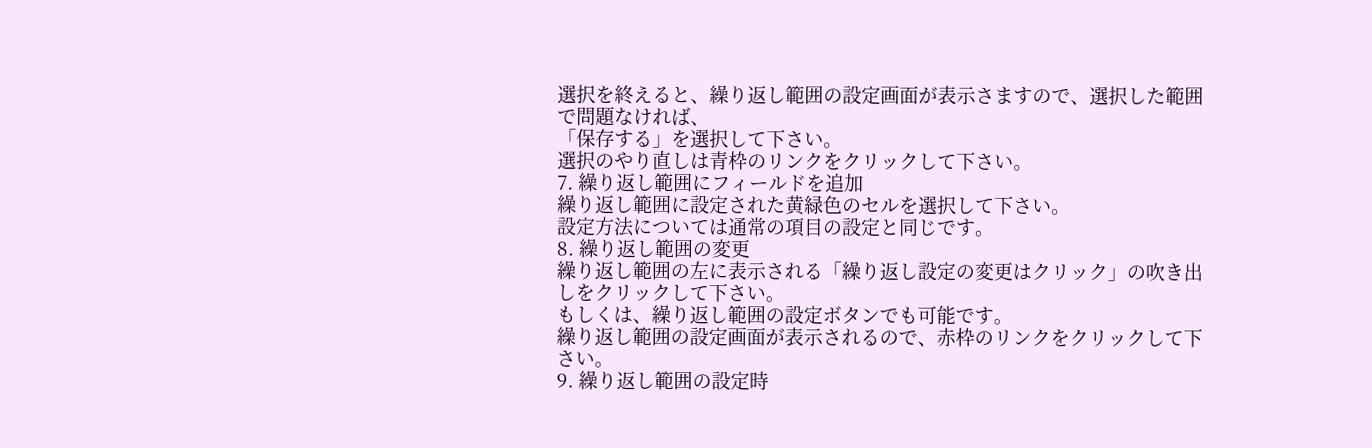選択を終えると、繰り返し範囲の設定画面が表示さますので、選択した範囲で問題なければ、
「保存する」を選択して下さい。
選択のやり直しは青枠のリンクをクリックして下さい。
7. 繰り返し範囲にフィールドを追加
繰り返し範囲に設定された黄緑色のセルを選択して下さい。
設定方法については通常の項目の設定と同じです。
8. 繰り返し範囲の変更
繰り返し範囲の左に表示される「繰り返し設定の変更はクリック」の吹き出しをクリックして下さい。
もしくは、繰り返し範囲の設定ボタンでも可能です。
繰り返し範囲の設定画面が表示されるので、赤枠のリンクをクリックして下さい。
9. 繰り返し範囲の設定時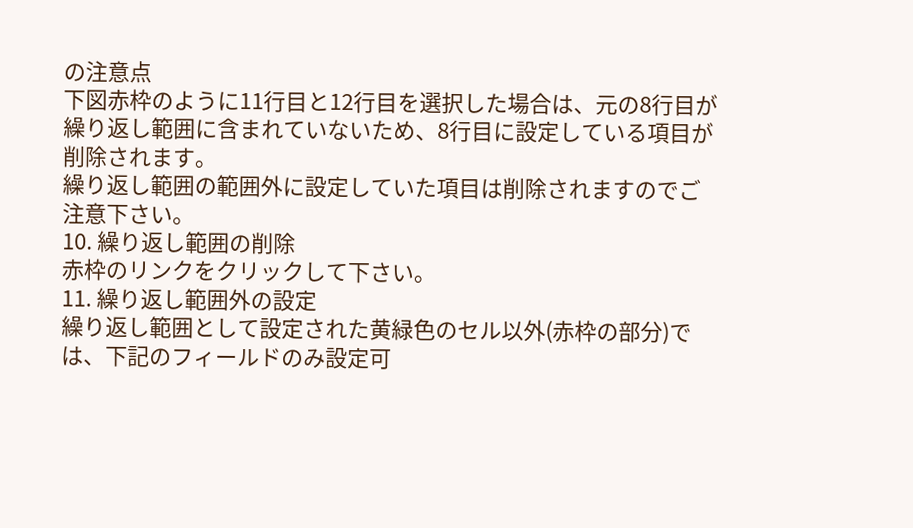の注意点
下図赤枠のように11行目と12行目を選択した場合は、元の8行目が繰り返し範囲に含まれていないため、8行目に設定している項目が削除されます。
繰り返し範囲の範囲外に設定していた項目は削除されますのでご注意下さい。
10. 繰り返し範囲の削除
赤枠のリンクをクリックして下さい。
11. 繰り返し範囲外の設定
繰り返し範囲として設定された黄緑色のセル以外(赤枠の部分)では、下記のフィールドのみ設定可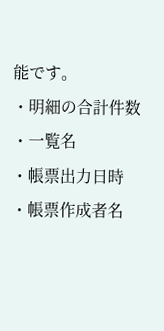能です。
・明細の合計件数
・一覧名
・帳票出力日時
・帳票作成者名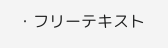・フリーテキスト